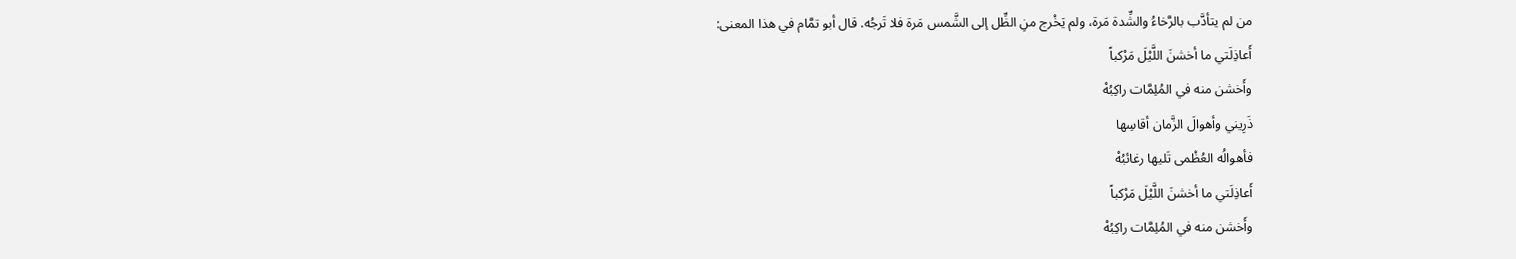من لم يتأدَّب بالرَّخاءُ والشِّدة مَرة، ولم يَخْرج منِ الظِّل إلى الشَّمس مَرة فلا تَرجُه. قال أبو تمَّام في هذا المعنى:
أَعاذِلَتي ما أخشنَ اللَّيْلَ مَرْكباً
وأَخشن منه في المُلِمَّات راكِبُهْ
ذَرِيني وأهوالَ الزَّمان أقاسِها
فأهوالُه العُظْمى تَليها رغائبُهْ
أَعاذِلَتي ما أخشنَ اللَّيْلَ مَرْكباً
وأَخشن منه في المُلِمَّات راكِبُهْ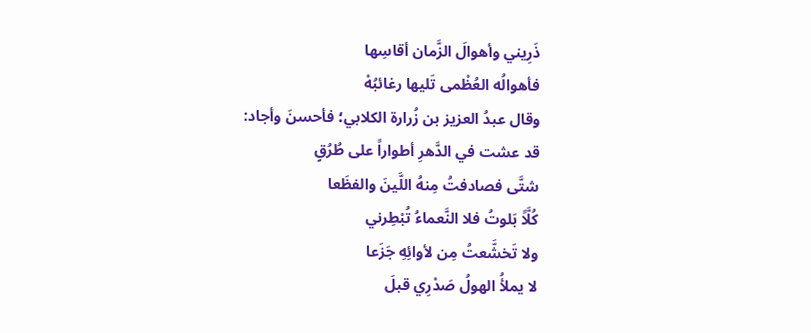ذَرِيني وأهوالَ الزَّمان أقاسِها
فأهوالُه العُظْمى تَليها رغائبُهْ
وقال عبدُ العزيز بن زُرارة الكلابي؛ فأحسنَ وأجاد:
قد عشت في الدَّهرِ أطواراً على طُرُقٍ
شتَّى فصادفتُ مِنهُ اللَّينَ والفظَعا
كُلَّاً بَلوتُ فلا النَّعماءُ تُبْطِرني
ولا تَخشَّعتُ مِن لأوائِهِ جَزَعا
لا يملأُ الهولُ صَدْرِي قبلَ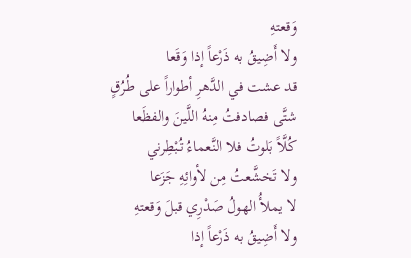وَقعتهِ
ولا أَضِيقُ به ذَرْعاً إذا وَقَعا
قد عشت في الدَّهرِ أطواراً على طُرُقٍ
شتَّى فصادفتُ مِنهُ اللَّينَ والفظَعا
كُلَّاً بَلوتُ فلا النَّعماءُ تُبْطِرني
ولا تَخشَّعتُ مِن لأوائِهِ جَزَعا
لا يملأُ الهولُ صَدْرِي قبلَ وَقعتهِ
ولا أَضِيقُ به ذَرْعاً إذا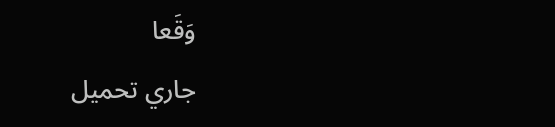وَقَعا
جاري تحميل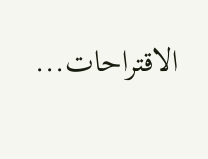الاقتراحات...